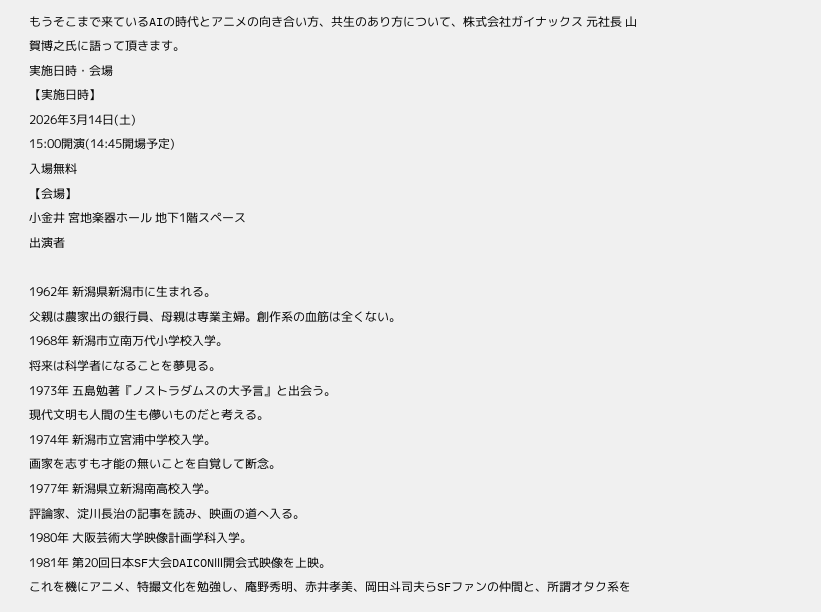もうそこまで来ているAIの時代とアニメの向き合い方、共生のあり方について、株式会社ガイナックス 元社長 山賀博之氏に語って頂きます。
実施日時・会場
【実施日時】
2026年3月14日(土)
15:00開演(14:45開場予定)
入場無料
【会場】
小金井 宮地楽器ホール 地下1階スペース
出演者

1962年 新潟県新潟市に生まれる。
父親は農家出の銀行員、母親は専業主婦。創作系の血筋は全くない。
1968年 新潟市立南万代小学校入学。
将来は科学者になることを夢見る。
1973年 五島勉著『ノストラダムスの大予言』と出会う。
現代文明も人間の生も儚いものだと考える。
1974年 新潟市立宮浦中学校入学。
画家を志すも才能の無いことを自覚して断念。
1977年 新潟県立新潟南高校入学。
評論家、淀川長治の記事を読み、映画の道へ入る。
1980年 大阪芸術大学映像計画学科入学。
1981年 第20回日本SF大会DAICONⅢ開会式映像を上映。
これを機にアニメ、特撮文化を勉強し、庵野秀明、赤井孝美、岡田斗司夫らSFファンの仲間と、所謂オタク系を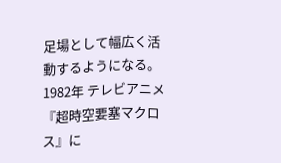足場として幅広く活動するようになる。
1982年 テレビアニメ『超時空要塞マクロス』に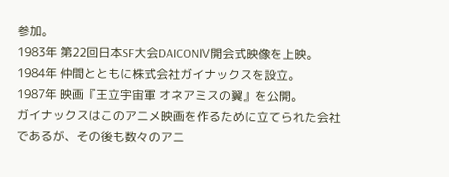参加。
1983年 第22回日本SF大会DAICONⅣ開会式映像を上映。
1984年 仲間とともに株式会社ガイナックスを設立。
1987年 映画『王立宇宙軍 オネアミスの翼』を公開。
ガイナックスはこのアニメ映画を作るために立てられた会社であるが、その後も数々のアニ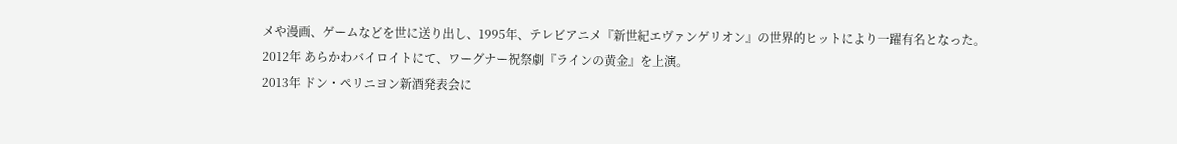メや漫画、ゲームなどを世に送り出し、1995年、テレビアニメ『新世紀エヴァンゲリオン』の世界的ヒットにより一躍有名となった。
2012年 あらかわバイロイトにて、ワーグナー祝祭劇『ラインの黄金』を上演。
2013年 ドン・ペリニヨン新酒発表会に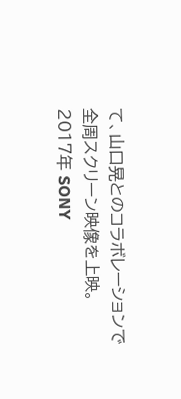て、山口晃とのコラボレーションで全周スクリーン映像を上映。
2017年 SONY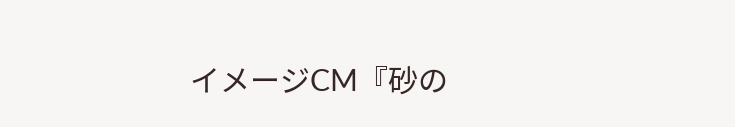イメージCM『砂の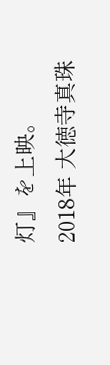灯』を上映。
2018年 大徳寺真珠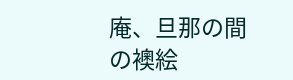庵、旦那の間の襖絵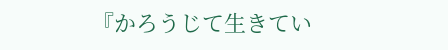『かろうじて生きてい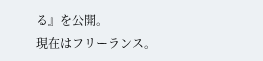る』を公開。
現在はフリーランス。